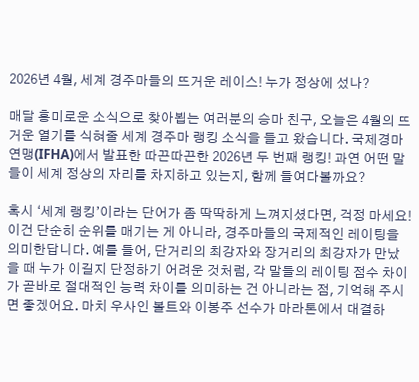2026년 4월, 세계 경주마들의 뜨거운 레이스! 누가 정상에 섰나?

매달 흥미로운 소식으로 찾아뵙는 여러분의 승마 친구, 오늘은 4월의 뜨거운 열기를 식혀줄 세계 경주마 랭킹 소식을 들고 왔습니다. 국제경마연맹(IFHA)에서 발표한 따끈따끈한 2026년 두 번째 랭킹! 과연 어떤 말들이 세계 정상의 자리를 차지하고 있는지, 함께 들여다볼까요?

혹시 ‘세계 랭킹’이라는 단어가 좀 딱딱하게 느껴지셨다면, 걱정 마세요! 이건 단순히 순위를 매기는 게 아니라, 경주마들의 국제적인 레이팅을 의미한답니다. 예를 들어, 단거리의 최강자와 장거리의 최강자가 만났을 때 누가 이길지 단정하기 어려운 것처럼, 각 말들의 레이팅 점수 차이가 곧바로 절대적인 능력 차이를 의미하는 건 아니라는 점, 기억해 주시면 좋겠어요. 마치 우사인 볼트와 이봉주 선수가 마라톤에서 대결하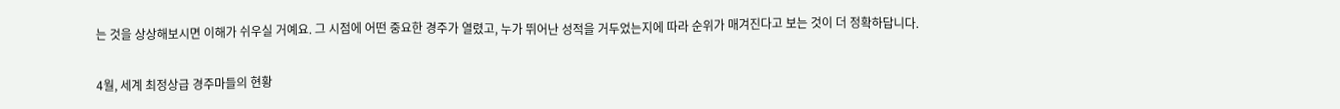는 것을 상상해보시면 이해가 쉬우실 거예요. 그 시점에 어떤 중요한 경주가 열렸고, 누가 뛰어난 성적을 거두었는지에 따라 순위가 매겨진다고 보는 것이 더 정확하답니다.

4월, 세계 최정상급 경주마들의 현황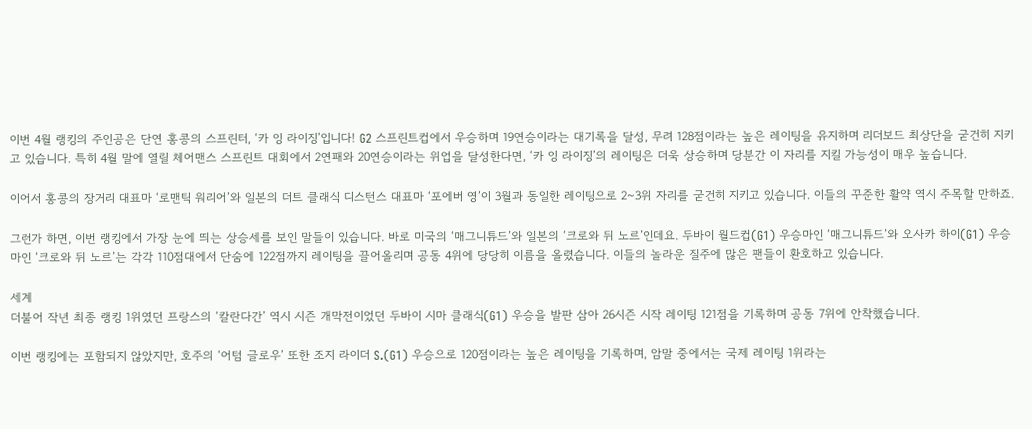이번 4월 랭킹의 주인공은 단연 홍콩의 스프린터, ‘카 잉 라이징’입니다! G2 스프린트컵에서 우승하며 19연승이라는 대기록을 달성, 무려 128점이라는 높은 레이팅을 유지하며 리더보드 최상단을 굳건히 지키고 있습니다. 특히 4월 말에 열릴 체어맨스 스프린트 대회에서 2연패와 20연승이라는 위업을 달성한다면, ‘카 잉 라이징’의 레이팅은 더욱 상승하며 당분간 이 자리를 지킬 가능성이 매우 높습니다.

이어서 홍콩의 장거리 대표마 ‘로맨틱 워리어’와 일본의 더트 클래식 디스턴스 대표마 ‘포에버 영’이 3월과 동일한 레이팅으로 2~3위 자리를 굳건히 지키고 있습니다. 이들의 꾸준한 활약 역시 주목할 만하죠.

그런가 하면, 이번 랭킹에서 가장 눈에 띄는 상승세를 보인 말들이 있습니다. 바로 미국의 ‘매그니튜드’와 일본의 ‘크로와 뒤 노르’인데요. 두바이 월드컵(G1) 우승마인 ‘매그니튜드’와 오사카 하이(G1) 우승마인 ‘크로와 뒤 노르’는 각각 110점대에서 단숨에 122점까지 레이팅을 끌어올리며 공동 4위에 당당히 이름을 올렸습니다. 이들의 놀라운 질주에 많은 팬들이 환호하고 있습니다.

세계
더불어 작년 최종 랭킹 1위였던 프랑스의 ‘칼란다간’ 역시 시즌 개막전이었던 두바이 시마 클래식(G1) 우승을 발판 삼아 26시즌 시작 레이팅 121점을 기록하며 공동 7위에 안착했습니다.

이번 랭킹에는 포함되지 않았지만, 호주의 ‘어텀 글로우’ 또한 조지 라이더 S.(G1) 우승으로 120점이라는 높은 레이팅을 기록하며, 암말 중에서는 국제 레이팅 1위라는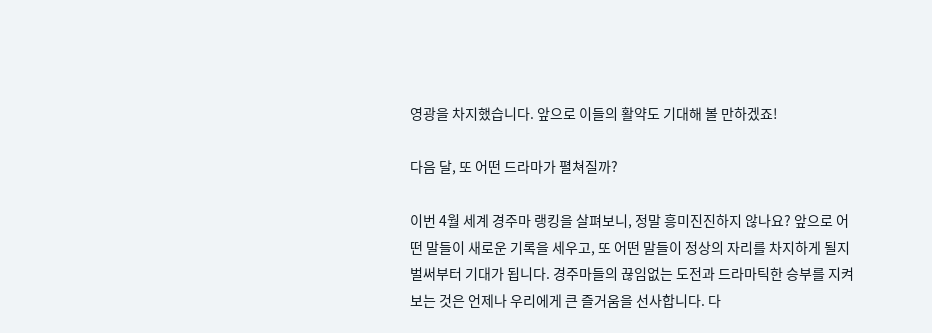영광을 차지했습니다. 앞으로 이들의 활약도 기대해 볼 만하겠죠!

다음 달, 또 어떤 드라마가 펼쳐질까?

이번 4월 세계 경주마 랭킹을 살펴보니, 정말 흥미진진하지 않나요? 앞으로 어떤 말들이 새로운 기록을 세우고, 또 어떤 말들이 정상의 자리를 차지하게 될지 벌써부터 기대가 됩니다. 경주마들의 끊임없는 도전과 드라마틱한 승부를 지켜보는 것은 언제나 우리에게 큰 즐거움을 선사합니다. 다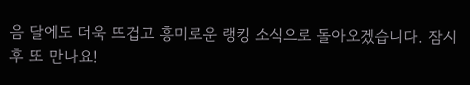음 달에도 더욱 뜨겁고 흥미로운 랭킹 소식으로 돌아오겠습니다. 잠시 후 또 만나요!